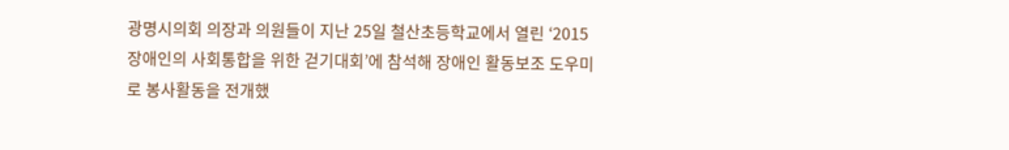광명시의회 의장과 의원들이 지난 25일 철산초등학교에서 열린 ‘2015 장애인의 사회통합을 위한 걷기대회’에 참석해 장애인 활동보조 도우미로 봉사활동을 전개했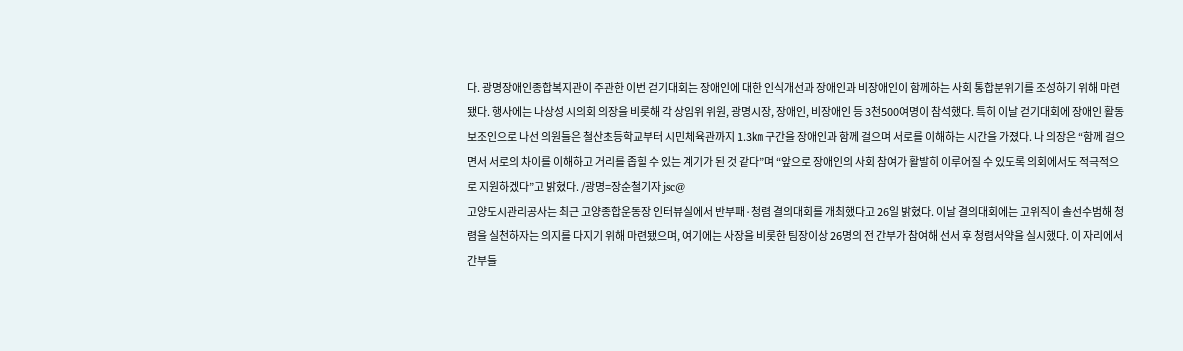다. 광명장애인종합복지관이 주관한 이번 걷기대회는 장애인에 대한 인식개선과 장애인과 비장애인이 함께하는 사회 통합분위기를 조성하기 위해 마련됐다. 행사에는 나상성 시의회 의장을 비롯해 각 상임위 위원, 광명시장, 장애인, 비장애인 등 3천500여명이 참석했다. 특히 이날 걷기대회에 장애인 활동보조인으로 나선 의원들은 철산초등학교부터 시민체육관까지 1.3㎞ 구간을 장애인과 함께 걸으며 서로를 이해하는 시간을 가졌다. 나 의장은 “함께 걸으면서 서로의 차이를 이해하고 거리를 좁힐 수 있는 계기가 된 것 같다”며 “앞으로 장애인의 사회 참여가 활발히 이루어질 수 있도록 의회에서도 적극적으로 지원하겠다”고 밝혔다. /광명=장순철기자 jsc@
고양도시관리공사는 최근 고양종합운동장 인터뷰실에서 반부패·청렴 결의대회를 개최했다고 26일 밝혔다. 이날 결의대회에는 고위직이 솔선수범해 청렴을 실천하자는 의지를 다지기 위해 마련됐으며, 여기에는 사장을 비롯한 팀장이상 26명의 전 간부가 참여해 선서 후 청렴서약을 실시했다. 이 자리에서 간부들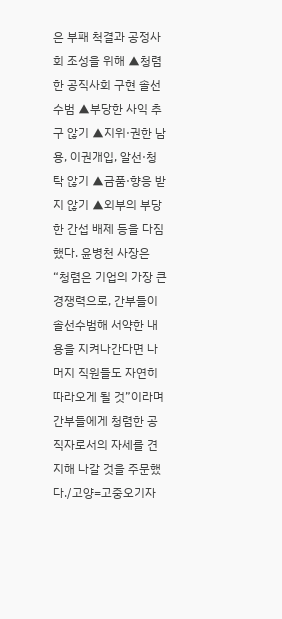은 부패 척결과 공정사회 조성을 위해 ▲청렴한 공직사회 구현 솔선수범 ▲부당한 사익 추구 않기 ▲지위·권한 남용, 이권개입, 알선·청탁 않기 ▲금품·향응 받지 않기 ▲외부의 부당한 간섭 배제 등을 다짐했다. 윤병천 사장은 “청렴은 기업의 가장 큰 경쟁력으로, 간부들이 솔선수범해 서약한 내용을 지켜나간다면 나머지 직원들도 자연히 따라오게 될 것”이라며 간부들에게 청렴한 공직자로서의 자세를 견지해 나갈 것을 주문했다./고양=고중오기자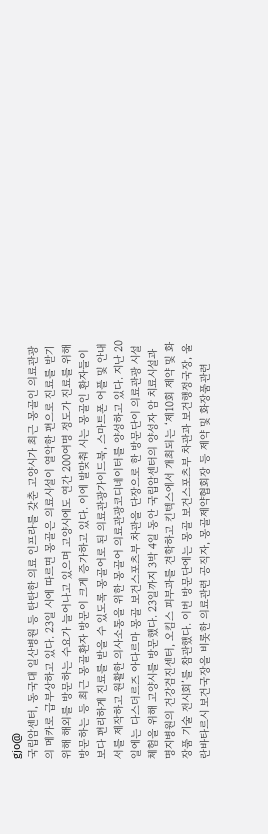gjo@
국립암센터, 동국대 일산병원 등 탄탄한 의료 인프라를 갖춘 고양시가 최근 몽골인 의료관광의 메카로 급부상하고 있다. 23일 시에 따르면 몽골은 의료시설이 열악한 편으로 진료를 받기 위해 해외를 방문하는 수요가 늘어나고 있으며 고양시에도 연간 200여명 정도가 진료를 위해 방문하는 등 최근 몽골환자 방문이 크게 증가하고 있다. 이에 발맞춰 시는 몽골인 환자들이 보다 편리하게 진료를 받을 수 있도록 몽골어로 된 의료관광가이드북, 스마트폰 어플 및 안내서를 제작하고 원활한 의사소통을 위한 몽골어 의료관광코디네이터를 양성하고 있다. 지난 20일에는 다스더르즈 아다르마 몽골 보건스포츠부 차관을 단장으로 한 방문단이 의료관광 시설 체험을 위해 고양시를 방문했다. 23일까지 3박 4일 동안 국립암센터의 양성자 암 치료시설과 명지병원의 건강검진센터, 오킴스 피부과를 견학하고 킨텍스에서 개최되는 ‘제10회 제약 및 화장품 기술 전시회’를 참관했다. 이번 방문단에는 몽골 보건스포츠부 차관과 보건행정국장, 울란바타르시 보건국장을 비롯한 의료관련 공직자, 몽골제약협회장 등 제약 및 화장품관련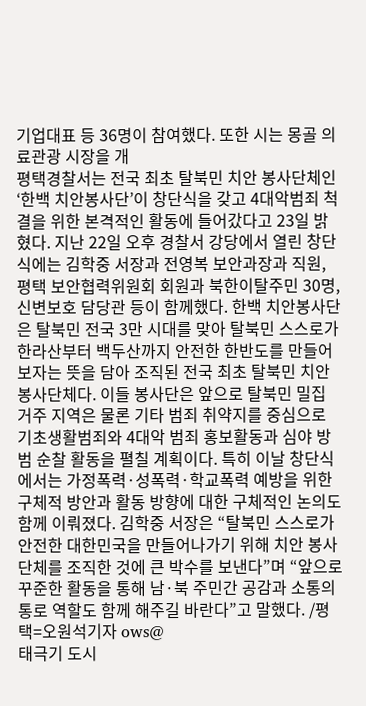기업대표 등 36명이 참여했다. 또한 시는 몽골 의료관광 시장을 개
평택경찰서는 전국 최초 탈북민 치안 봉사단체인 ‘한백 치안봉사단’이 창단식을 갖고 4대악범죄 척결을 위한 본격적인 활동에 들어갔다고 23일 밝혔다. 지난 22일 오후 경찰서 강당에서 열린 창단식에는 김학중 서장과 전영복 보안과장과 직원, 평택 보안협력위원회 회원과 북한이탈주민 30명, 신변보호 담당관 등이 함께했다. 한백 치안봉사단은 탈북민 전국 3만 시대를 맞아 탈북민 스스로가 한라산부터 백두산까지 안전한 한반도를 만들어보자는 뜻을 담아 조직된 전국 최초 탈북민 치안 봉사단체다. 이들 봉사단은 앞으로 탈북민 밀집 거주 지역은 물론 기타 범죄 취약지를 중심으로 기초생활범죄와 4대악 범죄 홍보활동과 심야 방범 순찰 활동을 펼칠 계획이다. 특히 이날 창단식에서는 가정폭력·성폭력·학교폭력 예방을 위한 구체적 방안과 활동 방향에 대한 구체적인 논의도 함께 이뤄졌다. 김학중 서장은 “탈북민 스스로가 안전한 대한민국을 만들어나가기 위해 치안 봉사 단체를 조직한 것에 큰 박수를 보낸다”며 “앞으로 꾸준한 활동을 통해 남·북 주민간 공감과 소통의 통로 역할도 함께 해주길 바란다”고 말했다. /평택=오원석기자 ows@
태극기 도시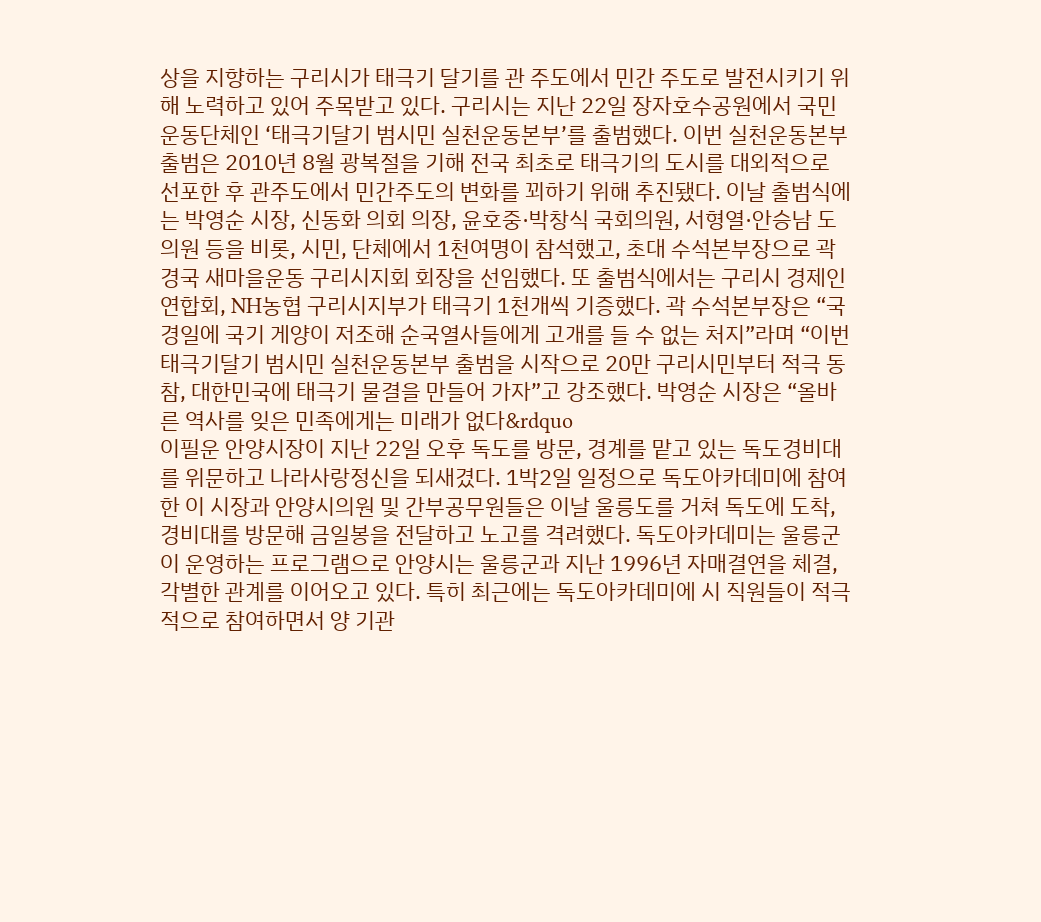상을 지향하는 구리시가 태극기 달기를 관 주도에서 민간 주도로 발전시키기 위해 노력하고 있어 주목받고 있다. 구리시는 지난 22일 장자호수공원에서 국민운동단체인 ‘태극기달기 범시민 실천운동본부’를 출범했다. 이번 실천운동본부 출범은 2010년 8월 광복절을 기해 전국 최초로 태극기의 도시를 대외적으로 선포한 후 관주도에서 민간주도의 변화를 꾀하기 위해 추진됐다. 이날 출범식에는 박영순 시장, 신동화 의회 의장, 윤호중·박창식 국회의원, 서형열·안승남 도의원 등을 비롯, 시민, 단체에서 1천여명이 참석했고, 초대 수석본부장으로 곽경국 새마을운동 구리시지회 회장을 선임했다. 또 출범식에서는 구리시 경제인 연합회, NH농협 구리시지부가 태극기 1천개씩 기증했다. 곽 수석본부장은 “국경일에 국기 게양이 저조해 순국열사들에게 고개를 들 수 없는 처지”라며 “이번 태극기달기 범시민 실천운동본부 출범을 시작으로 20만 구리시민부터 적극 동참, 대한민국에 태극기 물결을 만들어 가자”고 강조했다. 박영순 시장은 “올바른 역사를 잊은 민족에게는 미래가 없다&rdquo
이필운 안양시장이 지난 22일 오후 독도를 방문, 경계를 맡고 있는 독도경비대를 위문하고 나라사랑정신을 되새겼다. 1박2일 일정으로 독도아카데미에 참여한 이 시장과 안양시의원 및 간부공무원들은 이날 울릉도를 거쳐 독도에 도착, 경비대를 방문해 금일봉을 전달하고 노고를 격려했다. 독도아카데미는 울릉군이 운영하는 프로그램으로 안양시는 울릉군과 지난 1996년 자매결연을 체결, 각별한 관계를 이어오고 있다. 특히 최근에는 독도아카데미에 시 직원들이 적극적으로 참여하면서 양 기관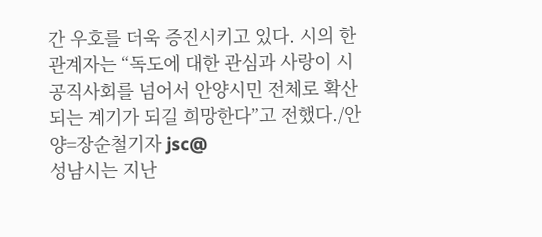간 우호를 더욱 증진시키고 있다. 시의 한 관계자는 “독도에 대한 관심과 사랑이 시 공직사회를 넘어서 안양시민 전체로 확산되는 계기가 되길 희망한다”고 전했다./안양=장순철기자 jsc@
성남시는 지난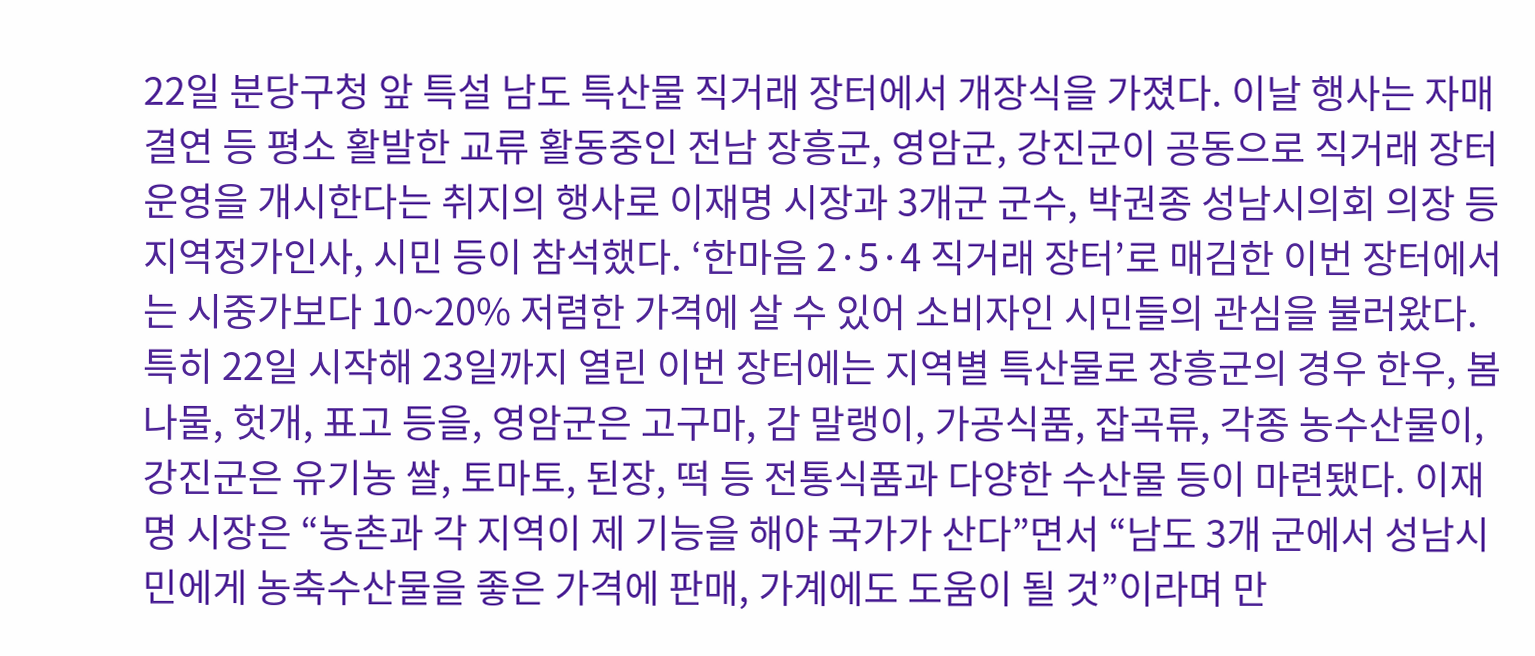22일 분당구청 앞 특설 남도 특산물 직거래 장터에서 개장식을 가졌다. 이날 행사는 자매결연 등 평소 활발한 교류 활동중인 전남 장흥군, 영암군, 강진군이 공동으로 직거래 장터 운영을 개시한다는 취지의 행사로 이재명 시장과 3개군 군수, 박권종 성남시의회 의장 등 지역정가인사, 시민 등이 참석했다. ‘한마음 2·5·4 직거래 장터’로 매김한 이번 장터에서는 시중가보다 10~20% 저렴한 가격에 살 수 있어 소비자인 시민들의 관심을 불러왔다. 특히 22일 시작해 23일까지 열린 이번 장터에는 지역별 특산물로 장흥군의 경우 한우, 봄나물, 헛개, 표고 등을, 영암군은 고구마, 감 말랭이, 가공식품, 잡곡류, 각종 농수산물이, 강진군은 유기농 쌀, 토마토, 된장, 떡 등 전통식품과 다양한 수산물 등이 마련됐다. 이재명 시장은 “농촌과 각 지역이 제 기능을 해야 국가가 산다”면서 “남도 3개 군에서 성남시민에게 농축수산물을 좋은 가격에 판매, 가계에도 도움이 될 것”이라며 만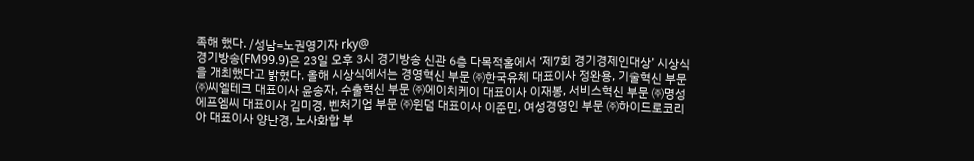족해 했다. /성남=노권영기자 rky@
경기방송(FM99.9)은 23일 오후 3시 경기방송 신관 6층 다목적홀에서 ‘제7회 경기경제인대상’ 시상식을 개최했다고 밝혔다. 올해 시상식에서는 경영혁신 부문 ㈜한국유체 대표이사 정완용, 기술혁신 부문 ㈜씨엘테크 대표이사 윤송자, 수출혁신 부문 ㈜에이치케이 대표이사 이재봉, 서비스혁신 부문 ㈜명성에프엠씨 대표이사 김미경, 벤처기업 부문 ㈜윈덤 대표이사 이준민, 여성경영인 부문 ㈜하이드로코리아 대표이사 양난경, 노사화합 부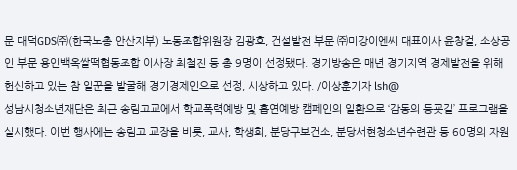문 대덕GDS㈜(한국노총 안산지부) 노동조합위원장 김광호, 건설발전 부문 ㈜미강이엔씨 대표이사 윤창걸, 소상공인 부문 용인백옥쌀떡협동조합 이사장 최철진 등 총 9명이 선정됐다. 경기방송은 매년 경기지역 경제발전을 위해 헌신하고 있는 참 일꾼을 발굴해 경기경제인으로 선정, 시상하고 있다. /이상훈기자 lsh@
성남시청소년재단은 최근 송림고교에서 학교폭력예방 및 흡연예방 캠페인의 일환으로 ‘감동의 등굣길’ 프로그램을 실시했다. 이번 행사에는 송림고 교장을 비롯, 교사, 학생회, 분당구보건소, 분당서현청소년수련관 등 60명의 자원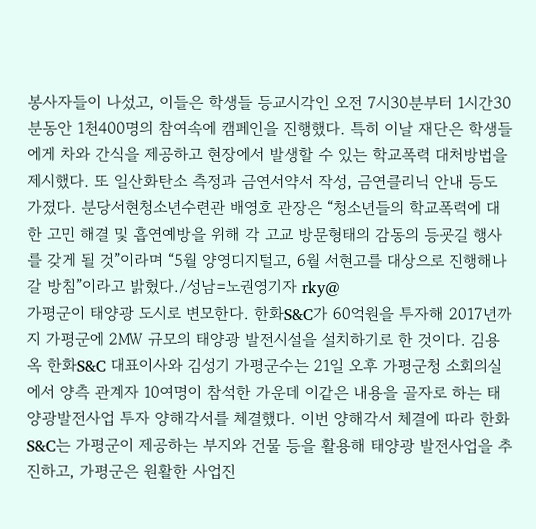봉사자들이 나섰고, 이들은 학생들 등교시각인 오전 7시30분부터 1시간30분동안 1천400명의 참여속에 캠페인을 진행했다. 특히 이날 재단은 학생들에게 차와 간식을 제공하고 현장에서 발생할 수 있는 학교폭력 대처방법을 제시했다. 또 일산화탄소 측정과 금연서약서 작성, 금연클리닉 안내 등도 가졌다. 분당서현청소년수련관 배영호 관장은 “청소년들의 학교폭력에 대한 고민 해결 및 흡연예방을 위해 각 고교 방문형태의 감동의 등굣길 행사를 갖게 될 것”이라며 “5월 양영디지털고, 6월 서현고를 대상으로 진행해나갈 방침”이라고 밝혔다./성남=노권영기자 rky@
가평군이 태양광 도시로 변모한다. 한화S&C가 60억원을 투자해 2017년까지 가평군에 2㎿ 규모의 태양광 발전시설을 설치하기로 한 것이다. 김용옥 한화S&C 대표이사와 김성기 가평군수는 21일 오후 가평군청 소회의실에서 양측 관계자 10여명이 참석한 가운데 이같은 내용을 골자로 하는 태양광발전사업 투자 양해각서를 체결했다. 이번 양해각서 체결에 따라 한화S&C는 가평군이 제공하는 부지와 건물 등을 활용해 태양광 발전사업을 추진하고, 가평군은 원활한 사업진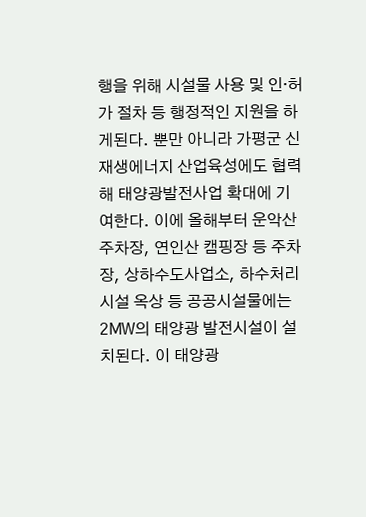행을 위해 시설물 사용 및 인·허가 절차 등 행정적인 지원을 하게된다. 뿐만 아니라 가평군 신재생에너지 산업육성에도 협력해 태양광발전사업 확대에 기여한다. 이에 올해부터 운악산 주차장, 연인산 캠핑장 등 주차장, 상하수도사업소, 하수처리시설 옥상 등 공공시설물에는 2㎿의 태양광 발전시설이 설치된다. 이 태양광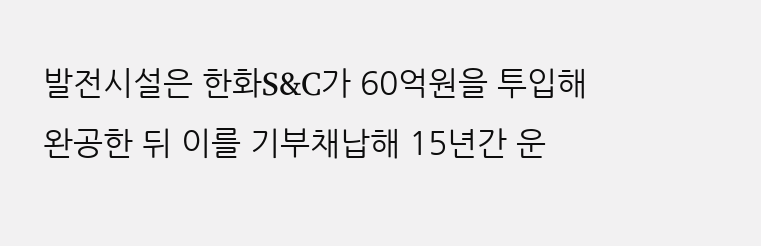발전시설은 한화S&C가 60억원을 투입해 완공한 뒤 이를 기부채납해 15년간 운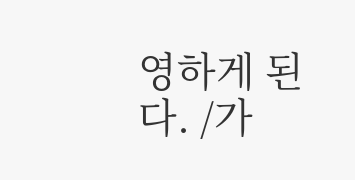영하게 된다. /가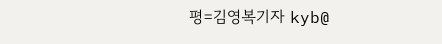평=김영복기자 kyb@